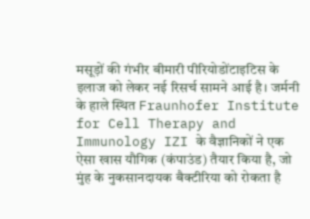मसूड़ों की गंभीर बीमारी पीरियोडोंटाइटिस के इलाज को लेकर नई रिसर्च सामने आई है। जर्मनी के हाले स्थित Fraunhofer Institute for Cell Therapy and Immunology IZI के वैज्ञानिकों ने एक ऐसा खास यौगिक (कंपाउंड) तैयार किया है, जो मुंह के नुकसानदायक बैक्टीरिया को रोकता है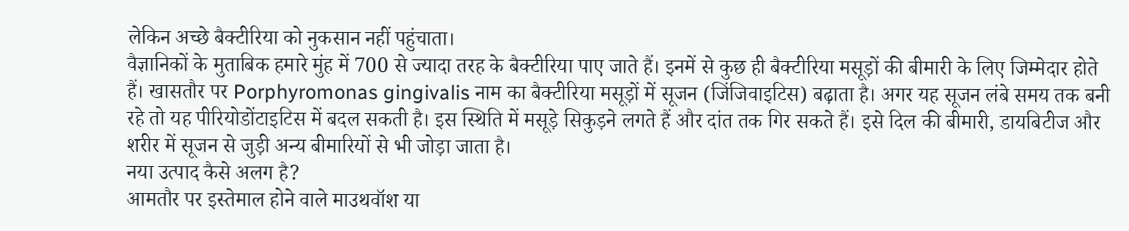लेकिन अच्छे बैक्टीरिया को नुकसान नहीं पहुंचाता।
वैज्ञानिकों के मुताबिक हमारे मुंह में 700 से ज्यादा तरह के बैक्टीरिया पाए जाते हैं। इनमें से कुछ ही बैक्टीरिया मसूड़ों की बीमारी के लिए जिम्मेदार होते हैं। खासतौर पर Porphyromonas gingivalis नाम का बैक्टीरिया मसूड़ों में सूजन (जिंजिवाइटिस) बढ़ाता है। अगर यह सूजन लंबे समय तक बनी रहे तो यह पीरियोडोंटाइटिस में बदल सकती है। इस स्थिति में मसूड़े सिकुड़ने लगते हैं और दांत तक गिर सकते हैं। इसे दिल की बीमारी, डायबिटीज और शरीर में सूजन से जुड़ी अन्य बीमारियों से भी जोड़ा जाता है।
नया उत्पाद कैसे अलग है?
आमतौर पर इस्तेमाल होने वाले माउथवॉश या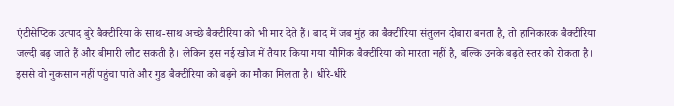एंटीसेप्टिक उत्पाद बुरे बैक्टीरिया के साथ-साथ अच्छे बैक्टीरिया को भी मार देते हैं। बाद में जब मुंह का बैक्टीरिया संतुलन दोबारा बनता है, तो हानिकारक बैक्टीरिया जल्दी बढ़ जाते हैं और बीमारी लौट सकती है। लेकिन इस नई खोज में तैयार किया गया यौगिक बैक्टीरिया को मारता नहीं है, बल्कि उनके बढ़ते स्तर को रोकता है। इससे वो नुकसान नहीं पहुंचा पाते और गुड बैक्टीरिया को बढ़ने का मौका मिलता है। धीरे-धीरे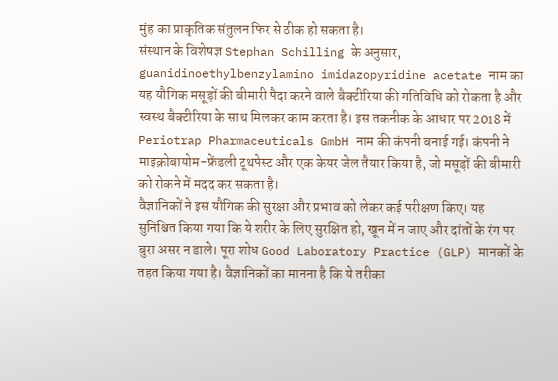मुंह का प्राकृतिक संतुलन फिर से ठीक हो सकता है।
संस्थान के विशेषज्ञ Stephan Schilling के अनुसार, guanidinoethylbenzylamino imidazopyridine acetate नाम का यह यौगिक मसूड़ों की बीमारी पैदा करने वाले बैक्टीरिया की गतिविधि को रोकता है और स्वस्थ बैक्टीरिया के साथ मिलकर काम करता है। इस तकनीक के आधार पर 2018 में Periotrap Pharmaceuticals GmbH नाम की कंपनी बनाई गई। कंपनी ने माइक्रोबायोम-फ्रेंडली टूथपेस्ट और एक केयर जेल तैयार किया है, जो मसूड़ों की बीमारी को रोकने में मदद कर सकता है।
वैज्ञानिकों ने इस यौगिक की सुरक्षा और प्रभाव को लेकर कई परीक्षण किए। यह सुनिश्चित किया गया कि ये शरीर के लिए सुरक्षित हो, खून में न जाए और दांतों के रंग पर बुरा असर न डाले। पूरा शोध Good Laboratory Practice (GLP) मानकों के तहत किया गया है। वैज्ञानिकों का मानना है कि ये तरीका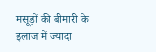मसूड़ों की बीमारी के इलाज में ज्यादा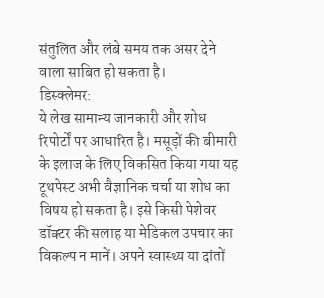संतुलित और लंबे समय तक असर देने वाला साबित हो सकता है।
डिस्क्लेमर:
ये लेख सामान्य जानकारी और शोध रिपोर्टों पर आधारित है। मसूड़ों की बीमारी के इलाज के लिए विकसित किया गया यह टूथपेस्ट अभी वैज्ञानिक चर्चा या शोध का विषय हो सकता है। इसे किसी पेशेवर डॉक्टर की सलाह या मेडिकल उपचार का विकल्प न मानें। अपने स्वास्थ्य या दांतों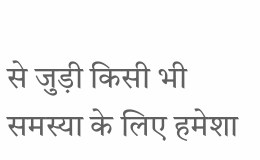से जुड़ी किसी भी समस्या के लिए हमेशा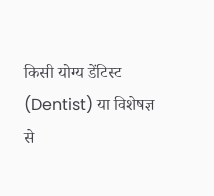किसी योग्य डेंटिस्ट (Dentist) या विशेषज्ञ से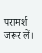परामर्श जरूर लें।